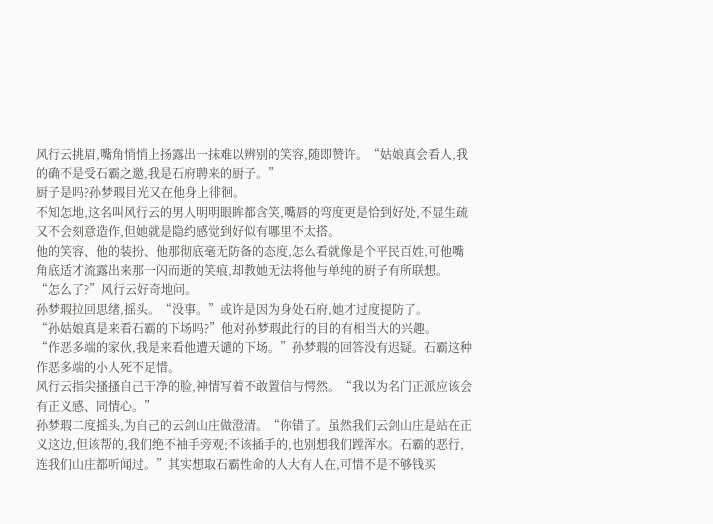风行云挑眉,嘴角悄悄上扬露出一抹难以辨别的笑容,随即赞许。“姑娘真会看人,我的确不是受石霸之邀,我是石府聘来的厨子。”
厨子是吗?孙梦瑕目光又在他身上徘徊。
不知怎地,这名叫风行云的男人明明眼眸都含笑,嘴唇的弯度更是恰到好处,不显生疏又不会刻意造作,但她就是隐约感觉到好似有哪里不太搭。
他的笑容、他的装扮、他那彻底毫无防备的态度,怎么看就像是个平民百姓,可他嘴角底适才流露出来那一闪而逝的笑痕,却教她无法将他与单纯的厨子有所联想。
“怎么了?”风行云好奇地问。
孙梦瑕拉回思绪,摇头。“没事。”或许是因为身处石府,她才过度提防了。
“孙姑娘真是来看石霸的下场吗?”他对孙梦瑕此行的目的有相当大的兴趣。
“作恶多端的家伙,我是来看他遭天谴的下场。”孙梦瑕的回答没有迟疑。石霸这种作恶多端的小人死不足惜。
风行云指尖搔搔自己干净的脸,神情写着不敢置信与愕然。“我以为名门正派应该会有正义感、同情心。”
孙梦瑕二度摇头,为自己的云剑山庄做澄清。“你错了。虽然我们云剑山庄是站在正义这边,但该帮的,我们绝不袖手旁观;不该插手的,也别想我们蹚浑水。石霸的恶行,连我们山庄都听闻过。”其实想取石霸性命的人大有人在,可惜不是不够钱买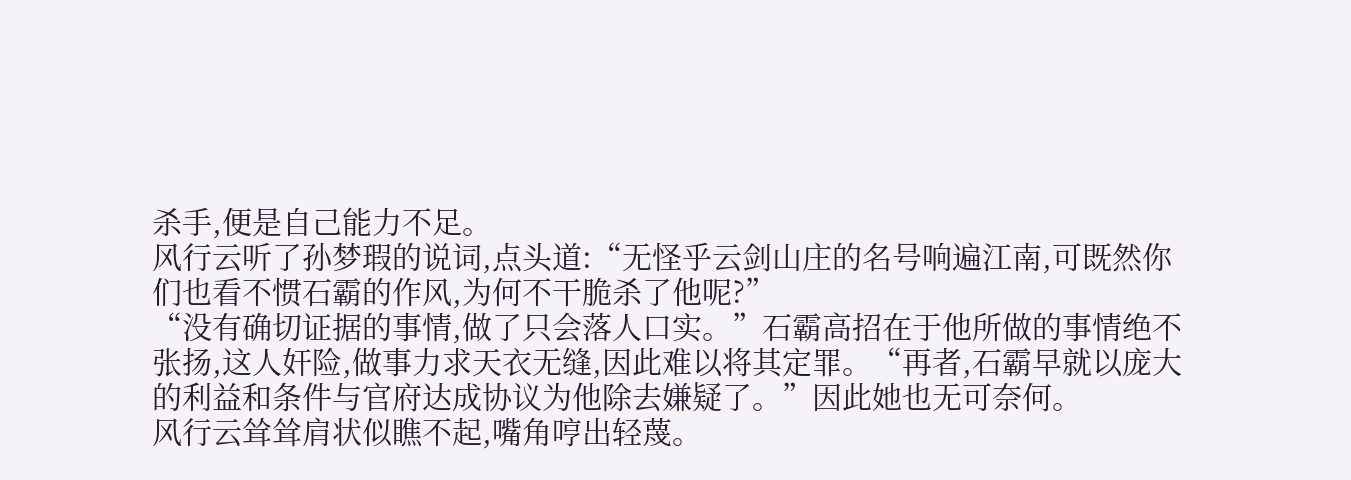杀手,便是自己能力不足。
风行云听了孙梦瑕的说词,点头道:“无怪乎云剑山庄的名号响遍江南,可既然你们也看不惯石霸的作风,为何不干脆杀了他呢?”
“没有确切证据的事情,做了只会落人口实。”石霸高招在于他所做的事情绝不张扬,这人奸险,做事力求天衣无缝,因此难以将其定罪。“再者,石霸早就以庞大的利益和条件与官府达成协议为他除去嫌疑了。”因此她也无可奈何。
风行云耸耸肩状似瞧不起,嘴角哼出轻蔑。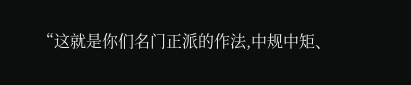“这就是你们名门正派的作法,中规中矩、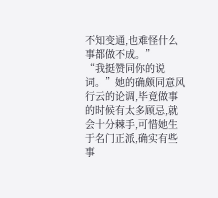不知变通,也难怪什么事都做不成。”
“我挺赞同你的说词。”她的确颇同意风行云的论调,毕竟做事的时候有太多顾忌,就会十分棘手,可惜她生于名门正派,确实有些事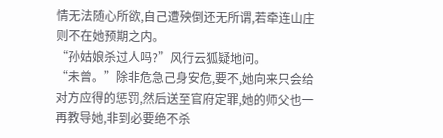情无法随心所欲,自己遭殃倒还无所谓,若牵连山庄则不在她预期之内。
“孙姑娘杀过人吗?”风行云狐疑地问。
“未曾。”除非危急己身安危,要不,她向来只会给对方应得的惩罚,然后送至官府定罪,她的师父也一再教导她,非到必要绝不杀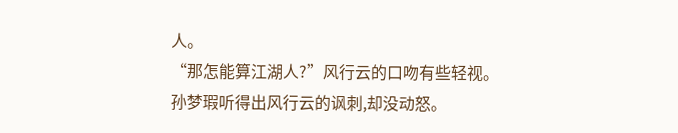人。
“那怎能算江湖人?”风行云的口吻有些轻视。
孙梦瑕听得出风行云的讽刺,却没动怒。